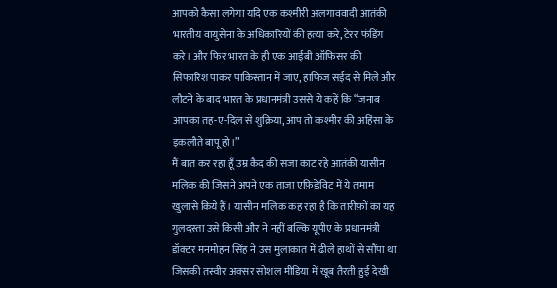आपको कैसा लगेगा यदि एक कश्मीरी अलगाववादी आतंकी भारतीय वायुसेना के अधिकारियों की हत्या करे, टेरर फंडिंग करे। और फिर भारत के ही एक आईबी ऑफिसर की सिफारिश पाकर पाकिस्तान में जाए, हाफिज सईद से मिले और लौटने के बाद भारत के प्रधानमंत्री उससे ये कहें कि “जनाब आपका तह-ए-दिल से शुक्रिया, आप तो कश्मीर की अहिंसा के इकलौते बापू हो।”
मैं बात कर रहा हूँ उम्र कैद की सजा काट रहे आतंकी यासीन मलिक की जिसने अपने एक ताजा एफ़िडेविट में ये तमाम खुलासे किये हैं। यासीन मलिक कह रहा है कि तारीफ़ों का यह गुलदस्ता उसे किसी और ने नहीं बल्कि यूपीए के प्रधानमंत्री डॉक्टर मनमोहन सिंह ने उस मुलाकात में ढीले हाथों से सौंपा था जिसकी तस्वीर अक्सर सोशल मीडिया में खूब तैरती हुई देखी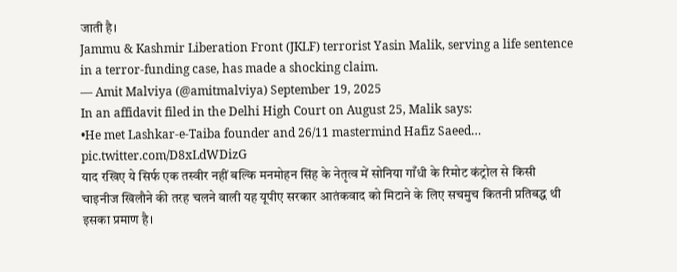जाती है।
Jammu & Kashmir Liberation Front (JKLF) terrorist Yasin Malik, serving a life sentence in a terror-funding case, has made a shocking claim.
— Amit Malviya (@amitmalviya) September 19, 2025
In an affidavit filed in the Delhi High Court on August 25, Malik says:
•He met Lashkar-e-Taiba founder and 26/11 mastermind Hafiz Saeed… pic.twitter.com/D8xLdWDizG
याद रखिए ये सिर्फ एक तस्वीर नहीं बल्कि मनमोहन सिंह के नेतृत्व में सोनिया गाँधी के रिमोट कंट्रोल से किसी चाइनीज खिलौने की तरह चलने वाली यह यूपीए सरकार आतंकवाद को मिटाने के लिए सचमुच कितनी प्रतिबद्ध थी इसका प्रमाण है।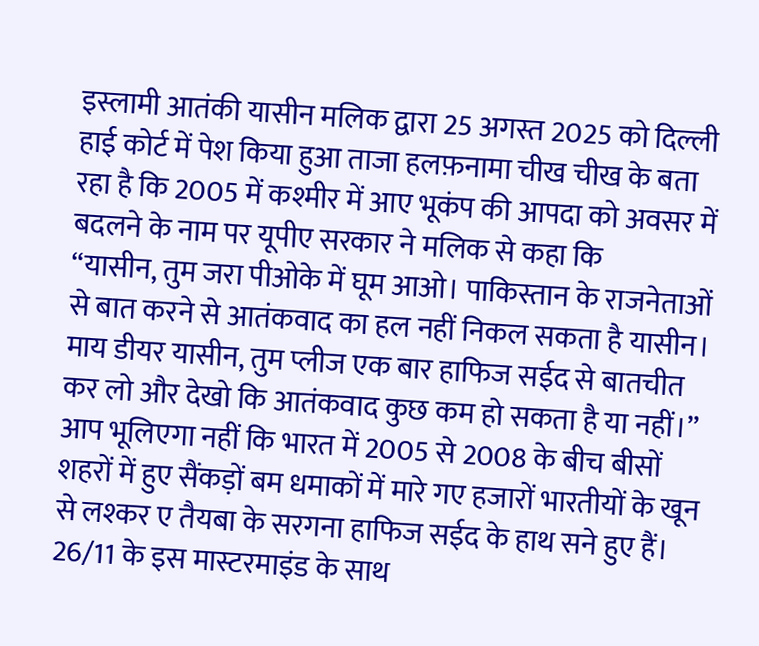इस्लामी आतंकी यासीन मलिक द्वारा 25 अगस्त 2025 को दिल्ली हाई कोर्ट में पेश किया हुआ ताजा हलफ़नामा चीख चीख के बता रहा है कि 2005 में कश्मीर में आए भूकंप की आपदा को अवसर में बदलने के नाम पर यूपीए सरकार ने मलिक से कहा कि
“यासीन, तुम जरा पीओके में घूम आओ। पाकिस्तान के राजनेताओं से बात करने से आतंकवाद का हल नहीं निकल सकता है यासीन। माय डीयर यासीन, तुम प्लीज एक बार हाफिज सईद से बातचीत कर लो और देखो कि आतंकवाद कुछ कम हो सकता है या नहीं।”
आप भूलिएगा नहीं कि भारत में 2005 से 2008 के बीच बीसों शहरों में हुए सैंकड़ों बम धमाकों में मारे गए हजारों भारतीयों के खून से लश्कर ए तैयबा के सरगना हाफिज सईद के हाथ सने हुए हैं। 26/11 के इस मास्टरमाइंड के साथ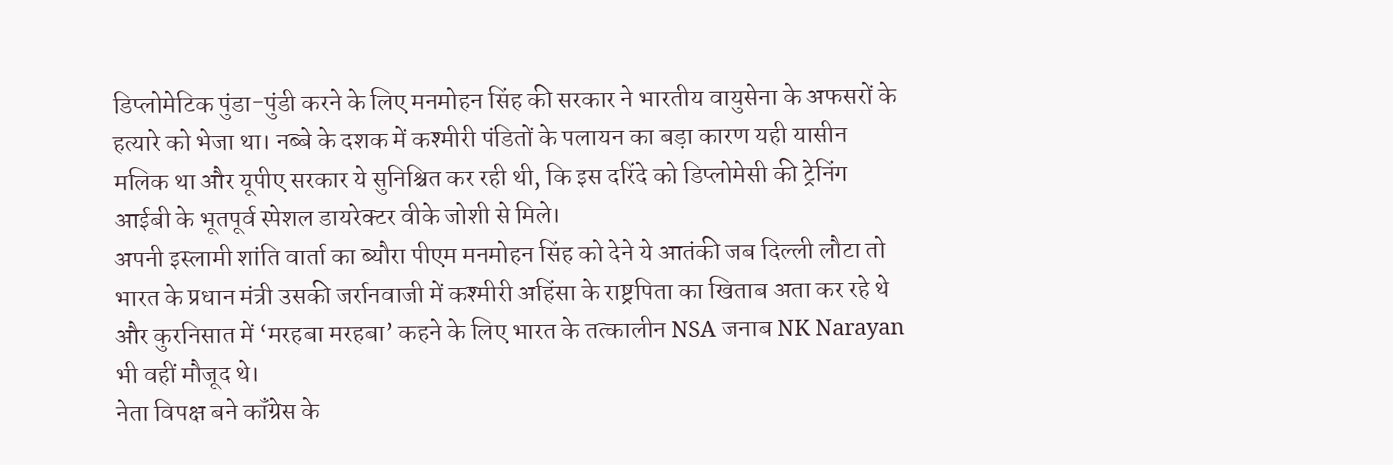डिप्लोमेटिक पुंडा-पुंडी करने के लिए मनमोहन सिंह की सरकार ने भारतीय वायुसेना के अफसरों के हत्यारे को भेजा था। नब्बे के दशक में कश्मीरी पंडितों के पलायन का बड़ा कारण यही यासीन मलिक था और यूपीए सरकार ये सुनिश्चित कर रही थी, कि इस दरिंदे को डिप्लोमेसी की ट्रेनिंग आईबी के भूतपूर्व स्पेशल डायरेक्टर वीके जोशी से मिले।
अपनी इस्लामी शांति वार्ता का ब्यौरा पीएम मनमोहन सिंह को देने ये आतंकी जब दिल्ली लौटा तो भारत के प्रधान मंत्री उसकी जर्रानवाजी में कश्मीरी अहिंसा के राष्ट्रपिता का खिताब अता कर रहे थे और कुरनिसात में ‘मरहबा मरहबा’ कहने के लिए भारत के तत्कालीन NSA जनाब NK Narayan भी वहीं मौजूद थे।
नेता विपक्ष बने कॉंग्रेस के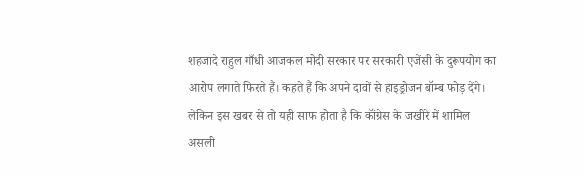शहजादे राहुल गाँधी आजकल मोदी सरकार पर सरकारी एजेंसी के दुरूपयोग का आरोप लगाते फिरते हैं। कहते हैं कि अपने दावों से हाइड्रोजन बॉम्ब फोड़ देंगे। लेकिन इस खबर से तो यही साफ होता है कि कॉंग्रेस के जखीरे में शामिल असली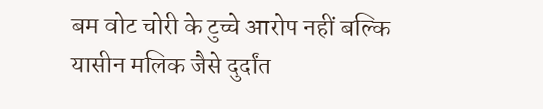बम वोट चोरी के टुच्चे आरोप नहीं बल्कि यासीन मलिक जैसे दुर्दांत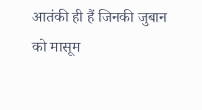आतंकी ही हैं जिनकी जुबान को मासूम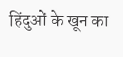हिंदुओं के खून का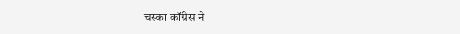चस्का कॉंग्रेस ने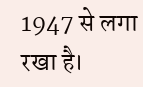1947 से लगा रखा है।